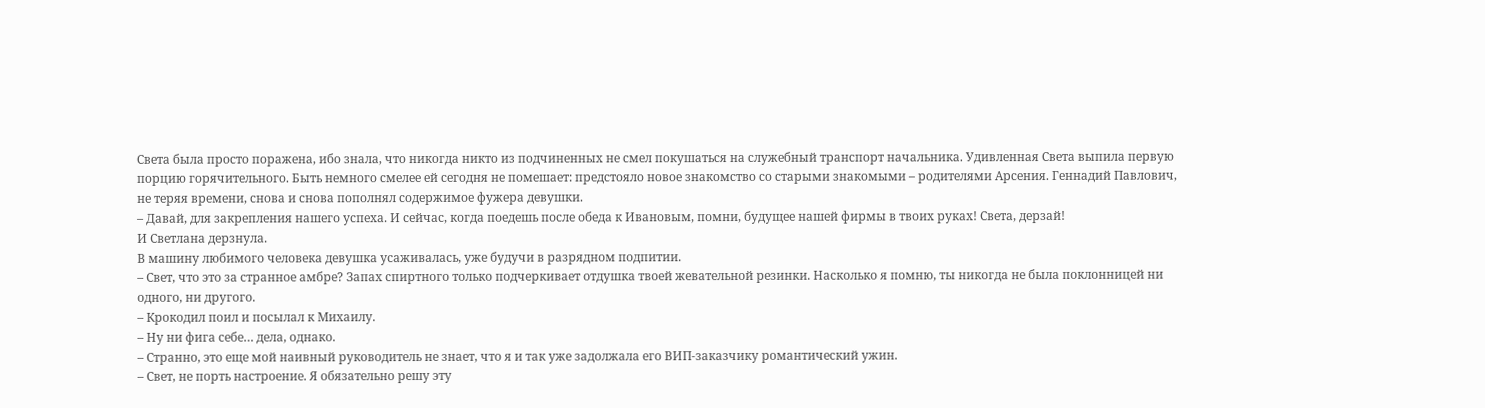Света была просто поражена, ибо знала, что никогда никто из подчиненных не смел покушаться на служебный транспорт начальника. Удивленная Света выпила первую порцию горячительного. Быть немного смелее ей сегодня не помешает: предстояло новое знакомство со старыми знакомыми – родителями Арсения. Геннадий Павлович, не теряя времени, снова и снова пополнял содержимое фужера девушки.
– Давай, для закрепления нашего успеха. И сейчас, когда поедешь после обеда к Ивановым, помни, будущее нашей фирмы в твоих руках! Света, дерзай!
И Светлана дерзнула.
В машину любимого человека девушка усаживалась, уже будучи в разрядном подпитии.
– Свет, что это за странное амбре? Запах спиртного только подчеркивает отдушка твоей жевательной резинки. Насколько я помню, ты никогда не была поклонницей ни одного, ни другого.
– Крокодил поил и посылал к Михаилу.
– Ну ни фига себе… дела, однако.
– Странно, это еще мой наивный руководитель не знает, что я и так уже задолжала его ВИП-заказчику романтический ужин.
– Свет, не порть настроение. Я обязательно решу эту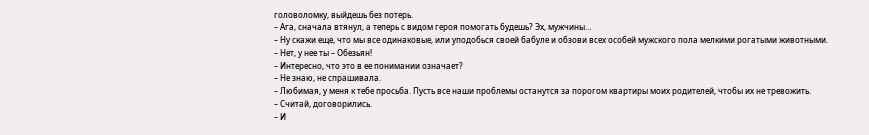головоломку, выйдешь без потерь.
– Ага, сначала втянул, а теперь с видом героя помогать будешь? Эх, мужчины…
– Ну скажи еще, что мы все одинаковые, или уподобься своей бабуле и обзови всех особей мужского пола мелкими рогатыми животными.
– Нет, у нее ты – Обезьян!
– Интересно, что это в ее понимании означает?
– Не знаю, не спрашивала.
– Любимая, у меня к тебе просьба. Пусть все наши проблемы останутся за порогом квартиры моих родителей, чтобы их не тревожить.
– Считай, договорились.
– И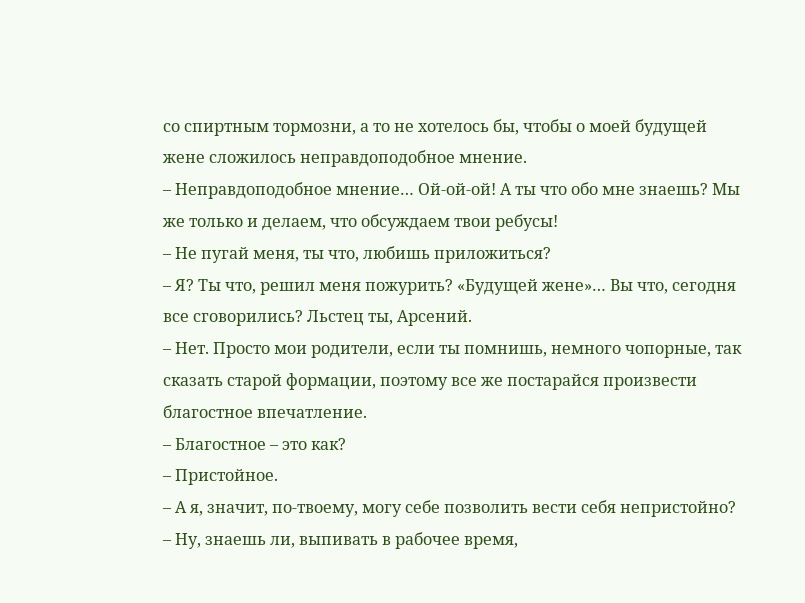со спиртным тормозни, а то не хотелось бы, чтобы о моей будущей жене сложилось неправдоподобное мнение.
– Неправдоподобное мнение… Ой-ой-ой! А ты что обо мне знаешь? Мы же только и делаем, что обсуждаем твои ребусы!
– Не пугай меня, ты что, любишь приложиться?
– Я? Ты что, решил меня пожурить? «Будущей жене»… Вы что, сегодня все сговорились? Льстец ты, Арсений.
– Нет. Просто мои родители, если ты помнишь, немного чопорные, так сказать старой формации, поэтому все же постарайся произвести благостное впечатление.
– Благостное – это как?
– Пристойное.
– А я, значит, по-твоему, могу себе позволить вести себя непристойно?
– Ну, знаешь ли, выпивать в рабочее время,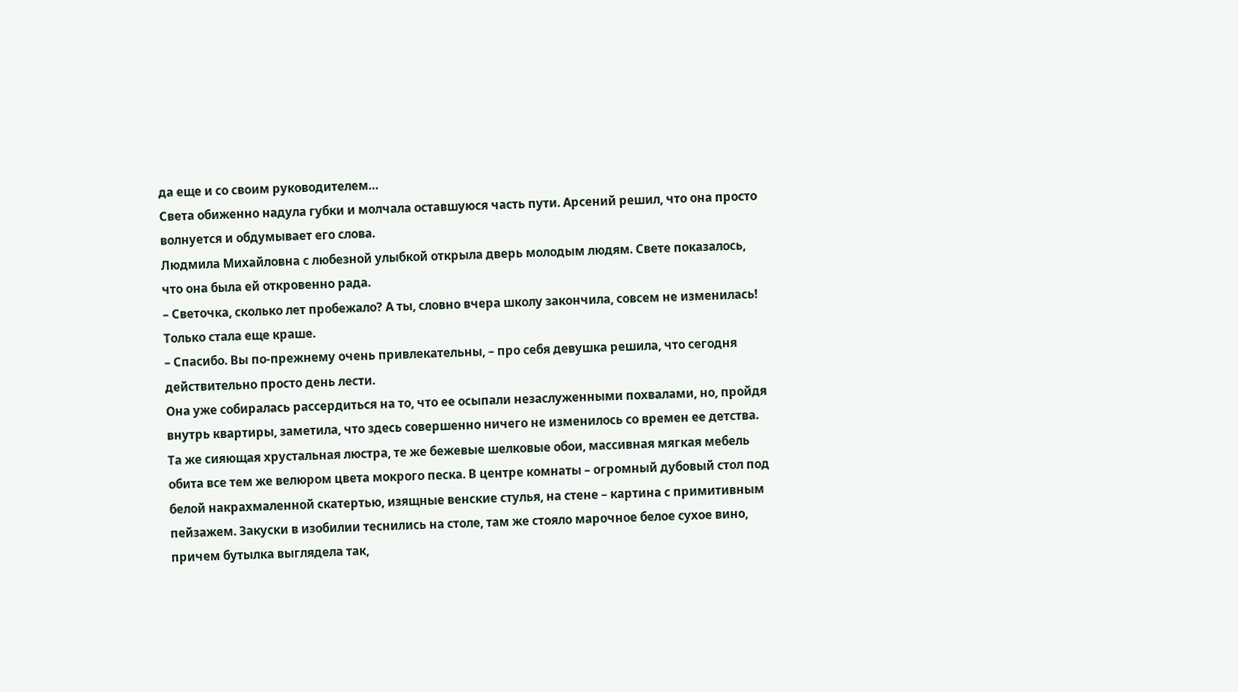да еще и со своим руководителем…
Света обиженно надула губки и молчала оставшуюся часть пути. Арсений решил, что она просто волнуется и обдумывает его слова.
Людмила Михайловна с любезной улыбкой открыла дверь молодым людям. Свете показалось, что она была ей откровенно рада.
– Светочка, сколько лет пробежало? А ты, словно вчера школу закончила, совсем не изменилась! Только стала еще краше.
– Спасибо. Вы по-прежнему очень привлекательны, – про себя девушка решила, что сегодня действительно просто день лести.
Она уже собиралась рассердиться на то, что ее осыпали незаслуженными похвалами, но, пройдя внутрь квартиры, заметила, что здесь совершенно ничего не изменилось со времен ее детства. Та же сияющая хрустальная люстра, те же бежевые шелковые обои, массивная мягкая мебель обита все тем же велюром цвета мокрого песка. В центре комнаты – огромный дубовый стол под белой накрахмаленной скатертью, изящные венские стулья, на стене – картина с примитивным пейзажем. Закуски в изобилии теснились на столе, там же стояло марочное белое сухое вино, причем бутылка выглядела так,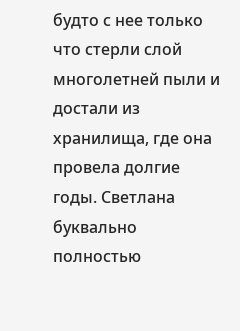будто с нее только что стерли слой многолетней пыли и достали из хранилища, где она провела долгие годы. Светлана буквально полностью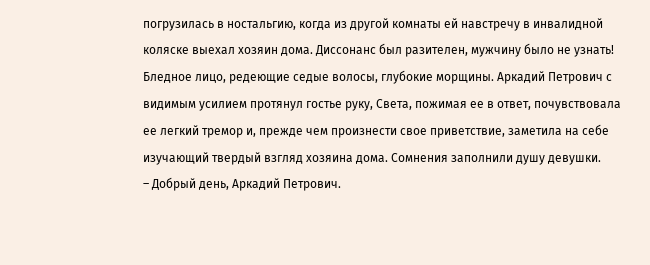погрузилась в ностальгию, когда из другой комнаты ей навстречу в инвалидной коляске выехал хозяин дома. Диссонанс был разителен, мужчину было не узнать! Бледное лицо, редеющие седые волосы, глубокие морщины. Аркадий Петрович с видимым усилием протянул гостье руку, Света, пожимая ее в ответ, почувствовала ее легкий тремор и, прежде чем произнести свое приветствие, заметила на себе изучающий твердый взгляд хозяина дома. Сомнения заполнили душу девушки.
– Добрый день, Аркадий Петрович.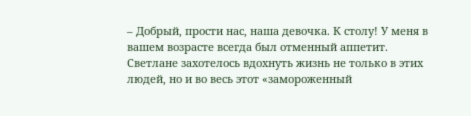– Добрый, прости нас, наша девочка. К столу! У меня в вашем возрасте всегда был отменный аппетит.
Светлане захотелось вдохнуть жизнь не только в этих людей, но и во весь этот «замороженный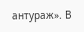антураж». В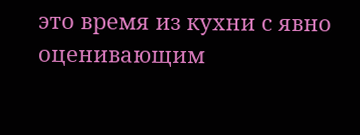это время из кухни с явно оценивающим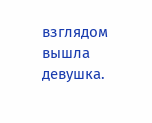взглядом вышла девушка.